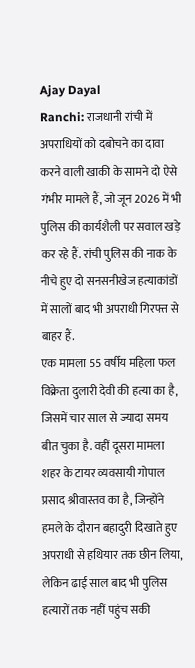Ajay Dayal
Ranchi: राजधानी रांची में अपराधियों को दबोचने का दावा करने वाली खाकी के सामने दो ऐसे गंभीर मामले हैं, जो जून 2026 में भी पुलिस की कार्यशैली पर सवाल खड़े कर रहे हैं. रांची पुलिस की नाक के नीचे हुए दो सनसनीखेज हत्याकांडों में सालों बाद भी अपराधी गिरफ्त से बाहर हैं.
एक मामला 55 वर्षीय महिला फल विक्रेता दुलारी देवी की हत्या का है, जिसमें चार साल से ज्यादा समय बीत चुका है. वहीं दूसरा मामला शहर के टायर व्यवसायी गोपाल प्रसाद श्रीवास्तव का है, जिन्होंने हमले के दौरान बहादुरी दिखाते हुए अपराधी से हथियार तक छीन लिया, लेकिन ढाई साल बाद भी पुलिस हत्यारों तक नहीं पहुंच सकी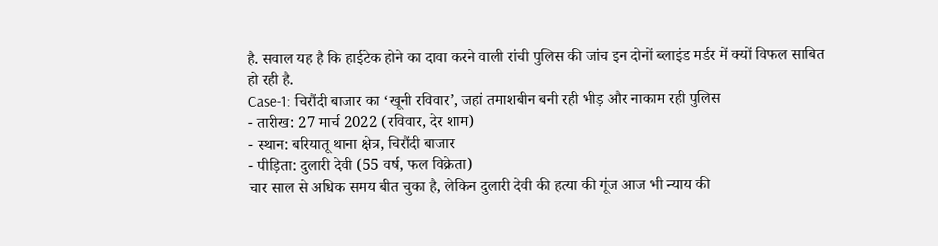है. सवाल यह है कि हाईटेक होने का दावा करने वाली रांची पुलिस की जांच इन दोनों ब्लाइंड मर्डर में क्यों विफल साबित हो रही है.
Case-1: चिरौंदी बाजार का ‘खूनी रविवार’, जहां तमाशबीन बनी रही भीड़ और नाकाम रही पुलिस
- तारीख: 27 मार्च 2022 (रविवार, देर शाम)
- स्थान: बरियातू थाना क्षेत्र, चिरौंदी बाजार
- पीड़िता: दुलारी देवी (55 वर्ष, फल विक्रेता)
चार साल से अधिक समय बीत चुका है, लेकिन दुलारी देवी की हत्या की गूंज आज भी न्याय की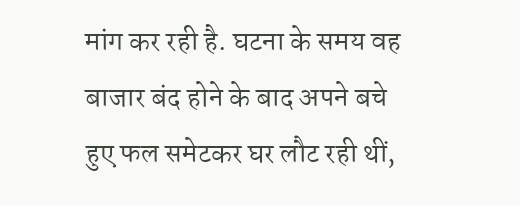मांग कर रही है. घटना के समय वह बाजार बंद होने के बाद अपने बचे हुए फल समेटकर घर लौट रही थीं,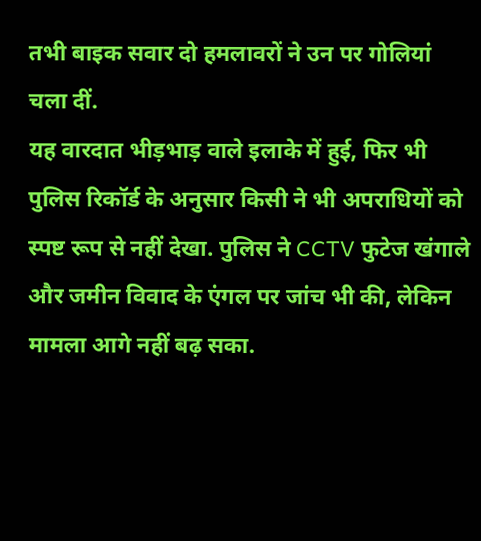तभी बाइक सवार दो हमलावरों ने उन पर गोलियां चला दीं.
यह वारदात भीड़भाड़ वाले इलाके में हुई, फिर भी पुलिस रिकॉर्ड के अनुसार किसी ने भी अपराधियों को स्पष्ट रूप से नहीं देखा. पुलिस ने CCTV फुटेज खंगाले और जमीन विवाद के एंगल पर जांच भी की, लेकिन मामला आगे नहीं बढ़ सका.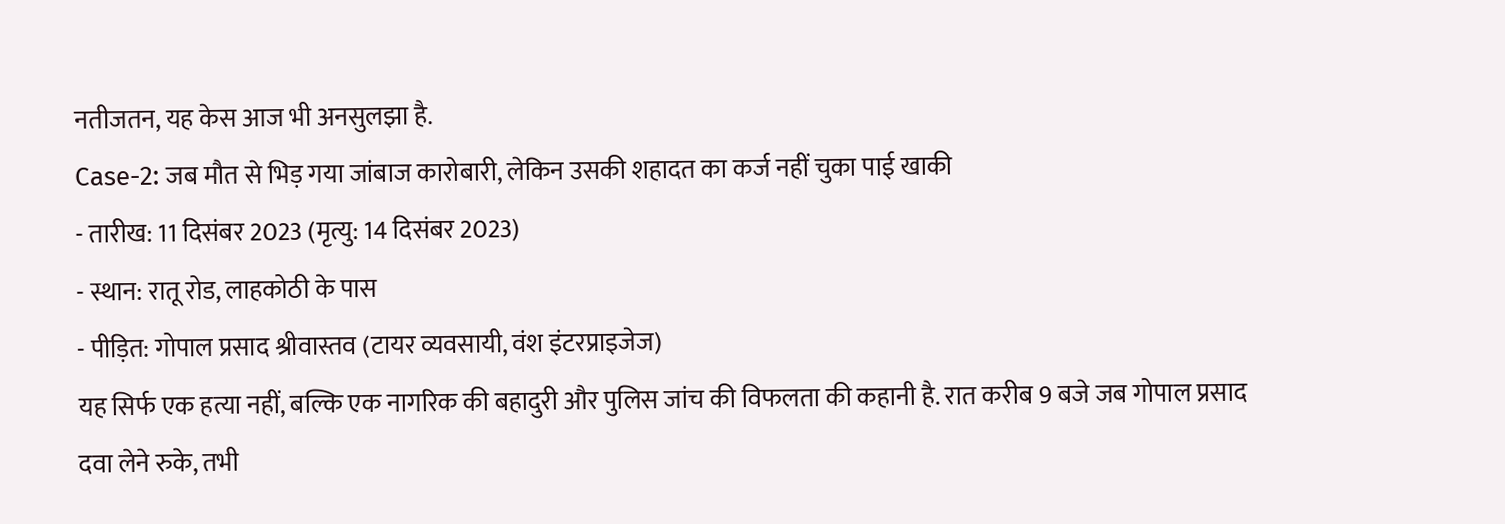नतीजतन, यह केस आज भी अनसुलझा है.
Case-2: जब मौत से भिड़ गया जांबाज कारोबारी, लेकिन उसकी शहादत का कर्ज नहीं चुका पाई खाकी
- तारीख: 11 दिसंबर 2023 (मृत्यु: 14 दिसंबर 2023)
- स्थान: रातू रोड, लाहकोठी के पास
- पीड़ित: गोपाल प्रसाद श्रीवास्तव (टायर व्यवसायी, वंश इंटरप्राइजेज)
यह सिर्फ एक हत्या नहीं, बल्कि एक नागरिक की बहादुरी और पुलिस जांच की विफलता की कहानी है. रात करीब 9 बजे जब गोपाल प्रसाद दवा लेने रुके, तभी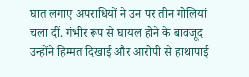घात लगाए अपराधियों ने उन पर तीन गोलियां चला दीं. गंभीर रूप से घायल होने के बावजूद उन्होंने हिम्मत दिखाई और आरोपी से हाथापाई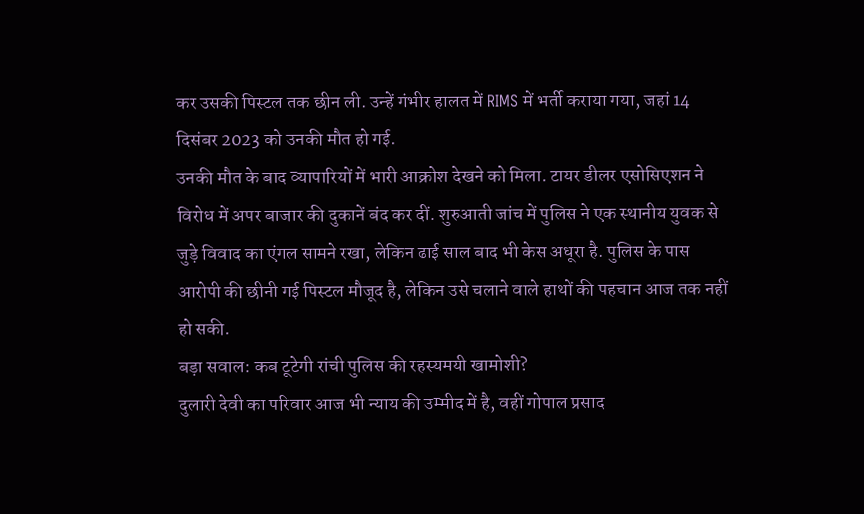कर उसकी पिस्टल तक छीन ली. उन्हें गंभीर हालत में RIMS में भर्ती कराया गया, जहां 14 दिसंबर 2023 को उनकी मौत हो गई.
उनकी मौत के बाद व्यापारियों में भारी आक्रोश देखने को मिला. टायर डीलर एसोसिएशन ने विरोध में अपर बाजार की दुकानें बंद कर दीं. शुरुआती जांच में पुलिस ने एक स्थानीय युवक से जुड़े विवाद का एंगल सामने रखा, लेकिन ढाई साल बाद भी केस अधूरा है. पुलिस के पास आरोपी की छीनी गई पिस्टल मौजूद है, लेकिन उसे चलाने वाले हाथों की पहचान आज तक नहीं हो सकी.
बड़ा सवाल: कब टूटेगी रांची पुलिस की रहस्यमयी खामोशी?
दुलारी देवी का परिवार आज भी न्याय की उम्मीद में है, वहीं गोपाल प्रसाद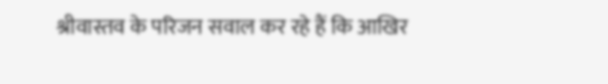श्रीवास्तव के परिजन सवाल कर रहे हैं कि आखिर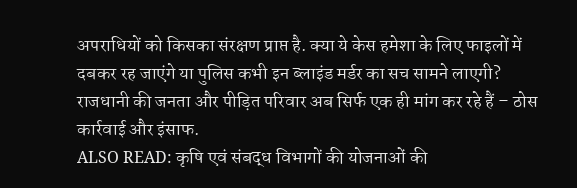अपराधियों को किसका संरक्षण प्राप्त है. क्या ये केस हमेशा के लिए फाइलों में दबकर रह जाएंगे या पुलिस कभी इन ब्लाइंड मर्डर का सच सामने लाएगी? राजधानी की जनता और पीड़ित परिवार अब सिर्फ एक ही मांग कर रहे हैं – ठोस कार्रवाई और इंसाफ.
ALSO READ: कृषि एवं संबद्ध विभागों की योजनाओं की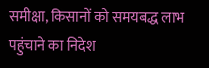समीक्षा, किसानों को समयबद्ध लाभ पहुंचाने का निदेश